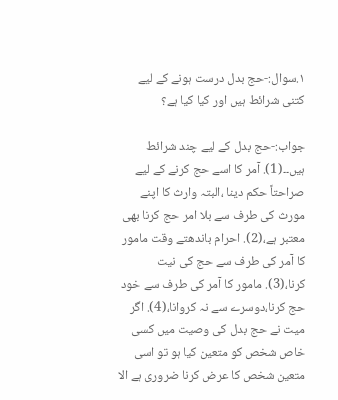١.سوال:-حج بدل درست ہونے کے لیے کتنی شرائط ہیں اور کیا کیا ہے؟

جواب:-حج بدل کے لیے چند شرائط ہیں۔۔(1). آمر کا اسے حج کرنے کے لیے صراحتاً حکم دینا ،البتہ وارث کا اپنے مورث کی طرف سے بلا امر حج کرنا بھی معتبر ہے،(2). احرام باندھتے وقت مامور کا آمر کی طرف سے حج کی نیت کرنا،(3). مامور کا آمر کی طرف سے خود حج کرنا،دوسرے سے نہ کروانا،(4). اگر میت نے حج بدل کی وصیت میں کسی خاص شخص کو متعین کیا ہو تو اسی متعین شخص کا عرض کرنا ضروری ہے الا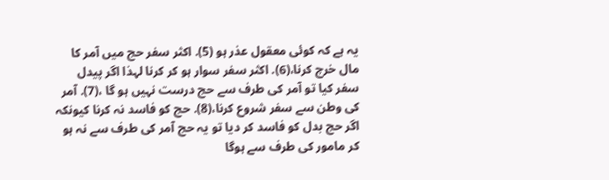یہ ہے کہ کوئی معقول عذر ہو (5). اکثر سفر حج میں آمر کا مال خرچ کرنا،(6). اکثر سفر سوار ہو کر کرنا لہذا اگر پیدل سفر کیا تو آمر کی طرف سے حج درست نہیں ہو گا ،(7). آمر کی وطن سے سفر شروع کرنا،(8). حج کو فاسد نہ کرنا کیونکہ اگر حج بدل کو فاسد کر دیا تو یہ حج آمر کی طرف سے نہ ہو کر مامور کی طرف سے ہوگا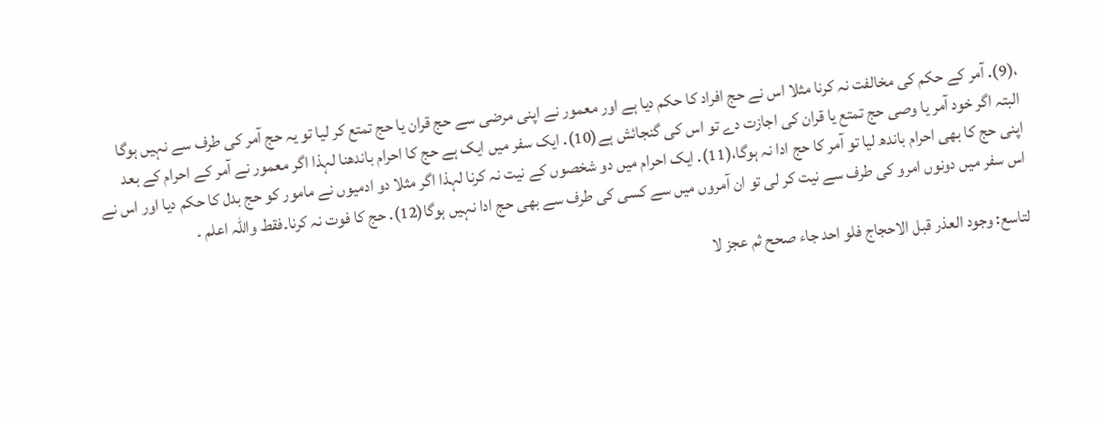،(9). آمر کے حکم کی مخالفت نہ کرنا مثلا اس نے حج افراد کا حکم دیا ہے اور معمور نے اپنی مرضی سے حج قران یا حج تمتع کر لیا تو یہ حج آمر کی طرف سے نہیں ہوگا البتہ اگر خود آمر یا وصی حج تمتع یا قران کی اجازت دے تو اس کی گنجائش ہے(10). ایک سفر میں ایک ہے حج کا احرام باندھنا لہذا اگر معمور نے آمر کے احرام کے بعد اپنی حج کا بھی احرام باندھ لیا تو آمر کا حج ادا نہ ہوگا،(11). ایک احرام میں دو شخصوں کے نیت نہ کرنا لہذا اگر مثلا دو ادمیوں نے مامور کو حج بدل کا حکم دیا اور اس نے اس سفر میں دونوں امرو کی طرف سے نیت کر لی تو ان آمروں میں سے کسی کی طرف سے بھی حج ادا نہیں ہوگا(12). حج کا فوت نہ کرنا۔فقط واللہ اعلم ۔

لتاسع: وجود العذر قبل الاحجاج فلو احد جاء صحح ثم عجز لا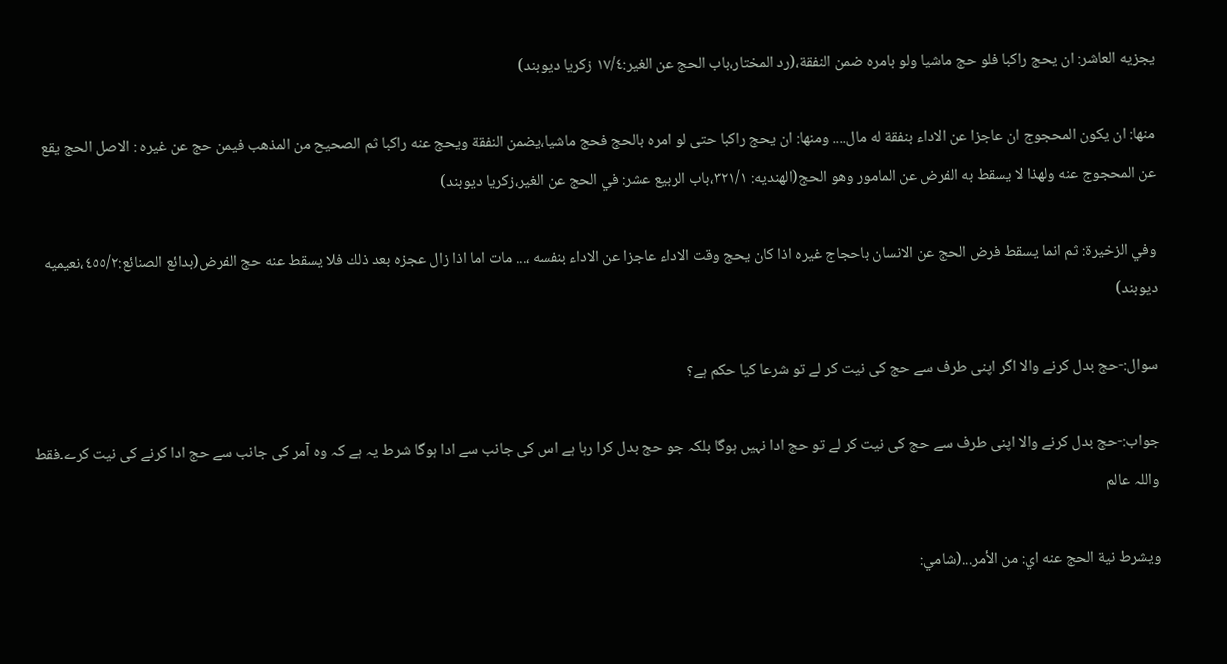يجزيه العاشر: ان يحج راكبا فلو حج ماشيا ولو بامره ضمن النفقة،(رد المختار،باب الحج عن الغير:١٧/٤ زكريا ديوبند)

منها: ان يكون المحجوج ان عاجزا عن الاداء بنفقة له مال.... ومنها: ان يحج راكبا حتى لو امره بالحج فحج ماشيا،يضمن النفقة ويحج عنه راكبا ثم الصحيح من المذهب فيمن حج عن غيره : الاصل الحج يقع عن المحجوج عنه ولهذا لا يسقط به الفرض عن المامور وهو الحج(الهنديه: ٣٢١/١،باب الربيع عشر: في الحج عن الغير،زكريا ديوبند)

وفي الزخيرة: ثم انما يسقط فرض الحج عن الانسان باحجاج غيره اذا كان يحج وقت الاداء عاجزا عن الاداء بنفسه ،... مات اما اذا زال عجزه بعد ذلك فلا يسقط عنه حج الفرض(بدائع الصنائع:٤٥٥/٢،نعيميه ديوبند)

سوال:-حج بدل کرنے والا اگر اپنی طرف سے حج کی نیت کر لے تو شرعا کیا حکم ہے؟

جواب:-حج بدل کرنے والا اپنی طرف سے حج کی نیت کر لے تو حج ادا نہیں ہوگا بلکہ جو حج بدل کرا رہا ہے اس کی جانب سے ادا ہوگا شرط یہ ہے کہ وہ آمر کی جانب سے حج ادا کرنے کی نیت کرے۔فقط واللہ عالم

ويشرط نية الحج عنه اي: من الأمر...(شامي: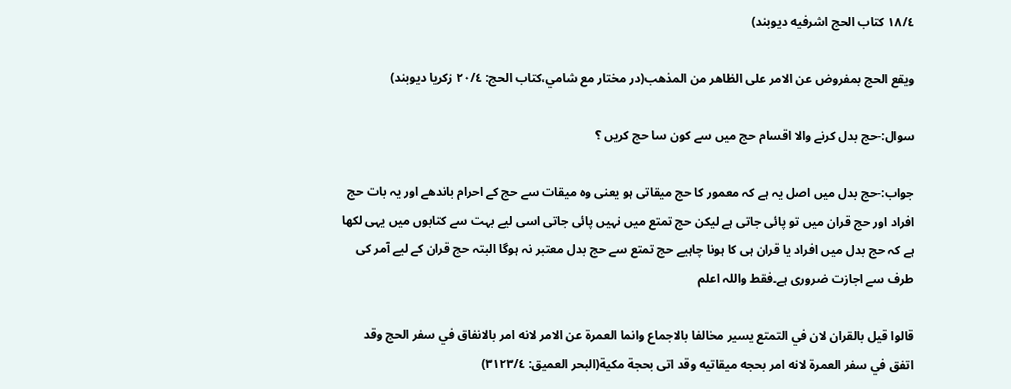١٨/٤ كتاب الحج اشرفيه ديوبند)

ويقع الحج بمفروض عن الامر على الظاهر من المذهب(در مختار مع شامي،كتاب الحج: ٢٠/٤ زكريا ديوبند)

سوال:-حج بدل کرنے والا اقسام حج میں سے کون سا حج کریں ؟

جواب:-حج بدل میں اصل یہ ہے کہ معمور کا حج میقاتی ہو یعنی وہ میقات سے حج کے احرام باندھے اور یہ بات حج افراد اور حج قران میں تو پائی جاتی ہے لیکن حج تمتع میں نہیں پائی جاتی اسی لیے بہت سے کتابوں میں یہی لکھا ہے کہ حج بدل میں افراد یا قران ہی کا ہونا چاہیے حج تمتع سے حج بدل معتبر نہ ہوگا البتہ حج قران کے لیے آمر کی طرف سے اجازت ضروری ہے۔فقط واللہ اعلم

قالوا قيل بالقران لان في التمتع يسير مخالفا بالاجماع وانما العمرة عن الامر لانه امر بالانفاق في سفر الحج وقد اتفق في سفر العمرة لانه امر بحجه ميقاتيه وقد اتى بحجة مكية(البحر العميق: ٣١٢٣/٤)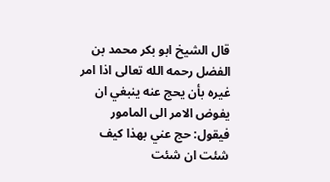قال الشيخ ابو بكر محمد بن الفضل رحمه الله تعالى اذا امر غيره بأن يحج عنه ينبغي ان يفوض الامر الى المامور فيقول: حج عني بهذا كيف شئت ان شئت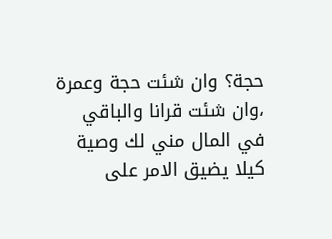حجة؟ وان شئت حجة وعمرة ،وان شئت قرانا والباقي في المال مني لك وصية كيلا يضيق الامر على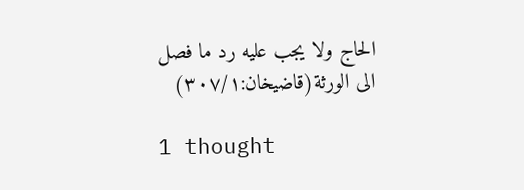الحاج ولا يجب عليه رد ما فصل الى الورثة(قاضيخان:٣٠٧/١)

1 thought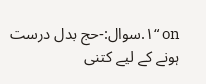on “١.سوال:-حج بدل درست ہونے کے لیے کتنی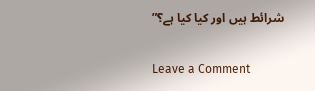شرائط ہیں اور کیا کیا ہے؟”

Leave a Comment